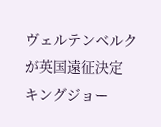ヴェルテンベルクが英国遠征決定 キングジョー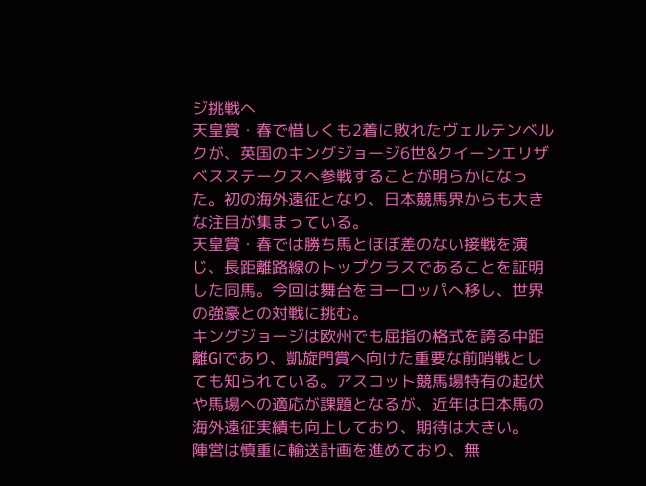ジ挑戦へ
天皇賞・春で惜しくも2着に敗れたヴェルテンベルクが、英国のキングジョージ6世&クイーンエリザベスステークスへ参戦することが明らかになった。初の海外遠征となり、日本競馬界からも大きな注目が集まっている。
天皇賞・春では勝ち馬とほぼ差のない接戦を演じ、長距離路線のトップクラスであることを証明した同馬。今回は舞台をヨーロッパへ移し、世界の強豪との対戦に挑む。
キングジョージは欧州でも屈指の格式を誇る中距離GⅠであり、凱旋門賞へ向けた重要な前哨戦としても知られている。アスコット競馬場特有の起伏や馬場への適応が課題となるが、近年は日本馬の海外遠征実績も向上しており、期待は大きい。
陣営は慎重に輸送計画を進めており、無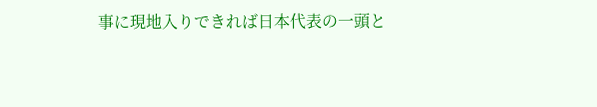事に現地入りできれば日本代表の一頭と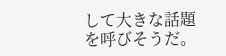して大きな話題を呼びそうだ。